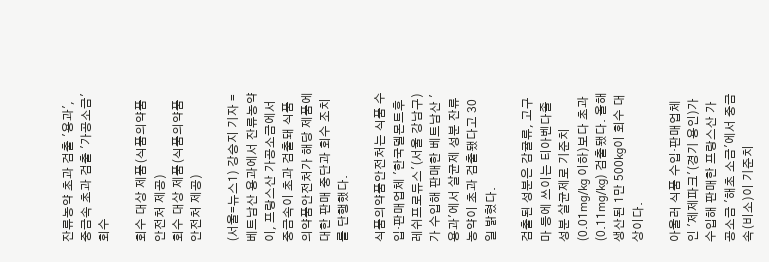잔류농약 초과 검출 '용과', 중금속 초과 검출 '가공소금' 회수

회수 대상 제품(식품의약품안전처 제공)
회수 대상 제품(식품의약품안전처 제공)

(서울=뉴스1) 강승지 기자 = 베트남산 용과에서 잔류농약이, 프랑스산 가공소금에서 중금속이 초과 검출돼 식품의약품안전처가 해당 제품에 대한 판매 중단과 회수 조치를 단행했다.

식품의약품안전처는 식품 수입·판매업체 '한국델몬트후레쉬프로듀스'(서울 강남구)가 수입해 판매한 베트남산 '용과'에서 살균제 성분 잔류농약이 초과 검출됐다고 30일 밝혔다.

검출된 성분은 감귤류, 고구마 등에 쓰이는 티아벤다졸 성분 살균제로 기준치(0.01㎎/㎏ 이하)보다 초과(0.11㎎/㎏) 검출됐다. 올해 생산된 1만 500㎏이 회수 대상이다.

아울러 식품 수입·판매업체인 '제제파크'(경기 용인)가 수입해 판매한 프랑스산 가공소금 '해초 소금'에서 중금속(비소)이 기준치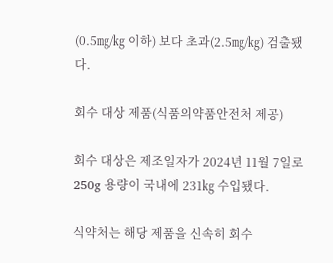(0.5㎎/㎏ 이하) 보다 초과(2.5㎎/㎏) 검출됐다.

회수 대상 제품(식품의약품안전처 제공)

회수 대상은 제조일자가 2024년 11월 7일로 250g 용량이 국내에 231㎏ 수입됐다.

식약처는 해당 제품을 신속히 회수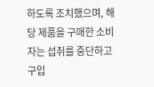하도록 조치했으며, 해당 제품을 구매한 소비자는 섭취를 중단하고 구입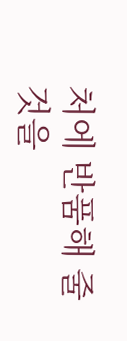처에 반품해 줄 것을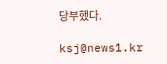당부했다.

ksj@news1.kr